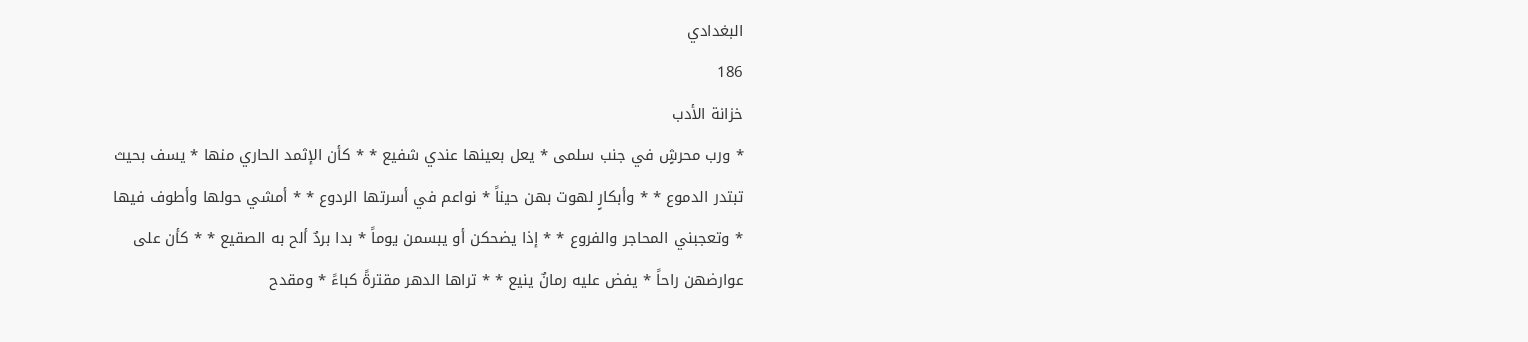البغدادي
186
خزانة الأدب
* ورب محرشٍ في جنب سلمى * يعل بعينها عندي شفيع * * كأن الإثمد الحاري منها * يسف بحيث تبتدر الدموع * * وأبكارٍ لهوت بهن حيناً * نواعم في أسرتها الردوع * * أمشي حولها وأطوف فيها * وتعجبني المحاجر والفروع * * إذا يضحكن أو يبسمن يوماً * بدا بردٌ ألح به الصقيع * * كأن على عوارضهن راحاً * يفض عليه رمانٌ ينيع * * تراها الدهر مقترةً كباءً * ومقدح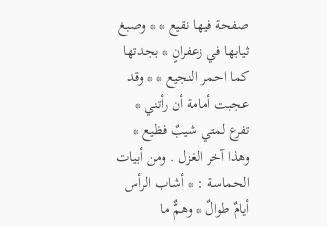صفحة فيها نقيع * * وصبغ ثيابها في زعفرانٍ * بجدتها كما احمر النجيع * * وقد عجبت أمامة أن رأتني * تفرع لمتي شيبٌ فظيع * وهذا آخر الغزل . ومن أبيات الحماسة : * أشاب الرأس أيامٌ طوالٌ * وهمٌّ ما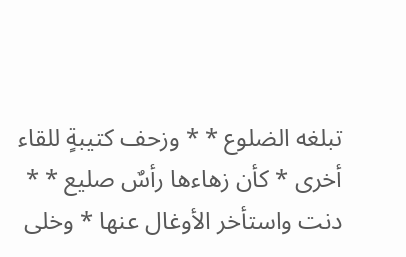تبلغه الضلوع * * وزحف كتيبةٍ للقاء أخرى * كأن زهاءها رأسٌ صليع * * دنت واستأخر الأوغال عنها * وخلى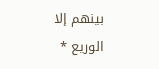بينهم إلا الوريع *